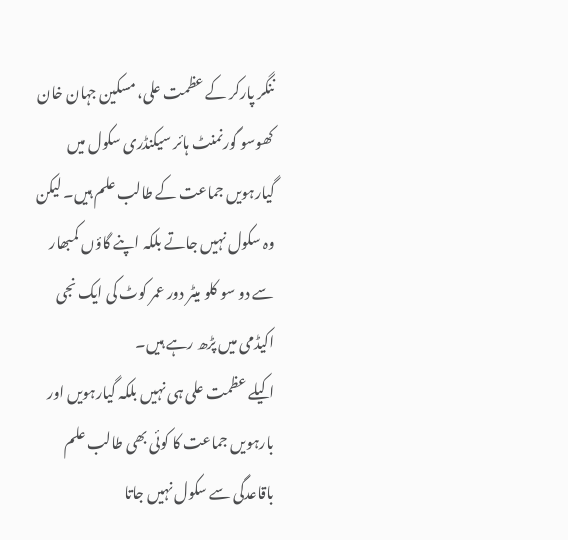ننگر پارکر کے عظمت علی، مسکین جہان خان کھوسو گورنمنٹ ہائر سیکنڈری سکول میں گیارہویں جماعت کے طالب علم ہیں۔ لیکن وہ سکول نہیں جاتے بلکہ اپنے گاؤں کمبھار سے دو سو کلو میٹر دور عمر کوٹ کی ایک نجی اکیڈمی میں پڑھ رہے ہیں۔
اکیلے عظمت علی ہی نہیں بلکہ گیارہویں اور بارہویں جماعت کا کوئی بھی طالب علم باقاعدگی سے سکول نہیں جاتا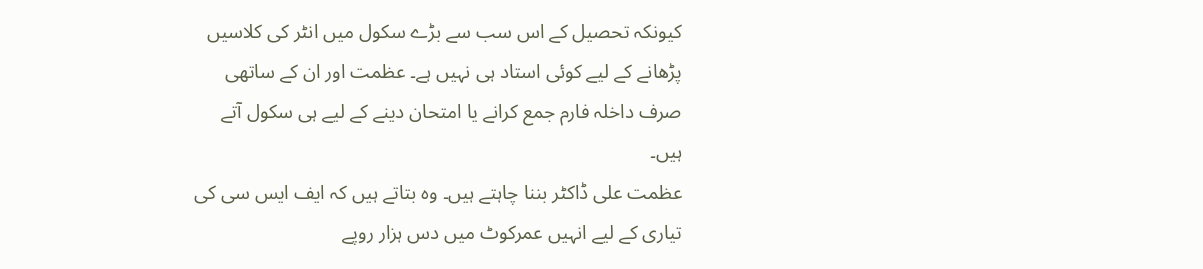کیونکہ تحصیل کے اس سب سے بڑے سکول میں انٹر کی کلاسیں پڑھانے کے لیے کوئی استاد ہی نہیں ہے۔ عظمت اور ان کے ساتھی صرف داخلہ فارم جمع کرانے یا امتحان دینے کے لیے ہی سکول آتے ہیں۔
عظمت علی ڈاکٹر بننا چاہتے ہیں۔ وہ بتاتے ہیں کہ ایف ایس سی کی تیاری کے لیے انہیں عمرکوٹ میں دس ہزار روپے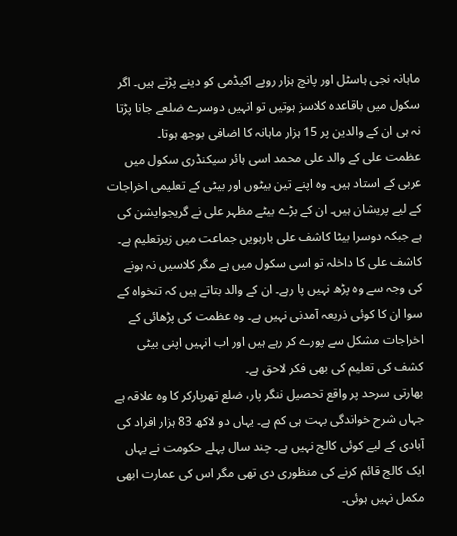ماہانہ نجی ہاسٹل اور پانچ ہزار روپے اکیڈمی کو دینے پڑتے ہیں۔ اگر سکول میں باقاعدہ کلاسز ہوتیں تو انہیں دوسرے ضلعے جانا پڑتا نہ ہی ان کے والدین پر 15 ہزار ماہانہ کا اضافی بوجھ ہوتا۔
عظمت علی کے والد علی محمد اسی ہائر سیکنڈری سکول میں عربی کے استاد ہیں۔ وہ اپنے تین بیٹوں اور بیٹی کے تعلیمی اخراجات کے لیے پریشان ہیں۔ ان کے بڑے بیٹے مظہر علی نے گریجوایشن کی ہے جبکہ دوسرا بیٹا کاشف علی بارہویں جماعت میں زیرتعلیم ہے۔
کاشف علی کا داخلہ تو اسی سکول میں ہے مگر کلاسیں نہ ہونے کی وجہ سے وہ پڑھ نہیں پا رہے۔ ان کے والد بتاتے ہیں کہ تنخواہ کے سوا ان کا کوئی ذریعہ آمدنی نہیں ہے۔ وہ عظمت کی پڑھائی کے اخراجات مشکل سے پورے کر رہے ہیں اور اب انہیں اپنی بیٹی کشف کی تعلیم کی بھی فکر لاحق ہے۔
بھارتی سرحد پر واقع تحصیل ننگر پار، ضلع تھرپارکر کا وہ علاقہ ہے جہاں شرح خواندگی بہت ہی کم ہے۔ یہاں دو لاکھ 83 ہزار افراد کی آبادی کے لیے کوئی کالج نہیں ہے۔ چند سال پہلے حکومت نے یہاں ایک کالج قائم کرنے کی منظوری دی تھی مگر اس کی عمارت ابھی مکمل نہیں ہوئی۔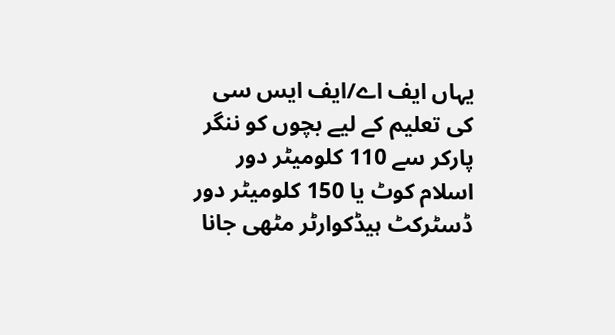یہاں ایف اے/ایف ایس سی کی تعلیم کے لیے بچوں کو ننگر پارکر سے 110 کلومیٹر دور اسلام کوٹ یا 150 کلومیٹر دور ڈسٹرکٹ ہیڈکوارٹر مٹھی جانا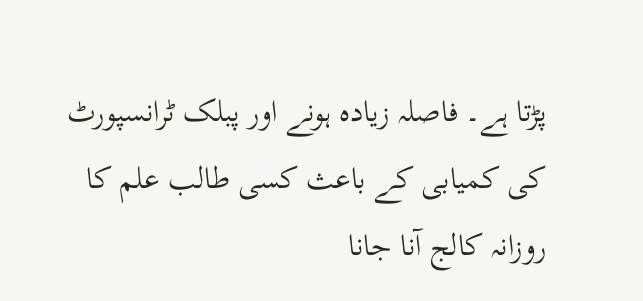پڑتا ہے۔ فاصلہ زیادہ ہونے اور پبلک ٹرانسپورٹ کی کمیابی کے باعث کسی طالب علم کا روزانہ کالج آنا جانا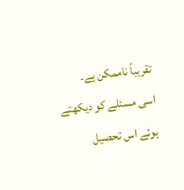تقریباً ناممکن ہے۔
اسی مسئلے کو دیکھتے ہوئے اس تحصیل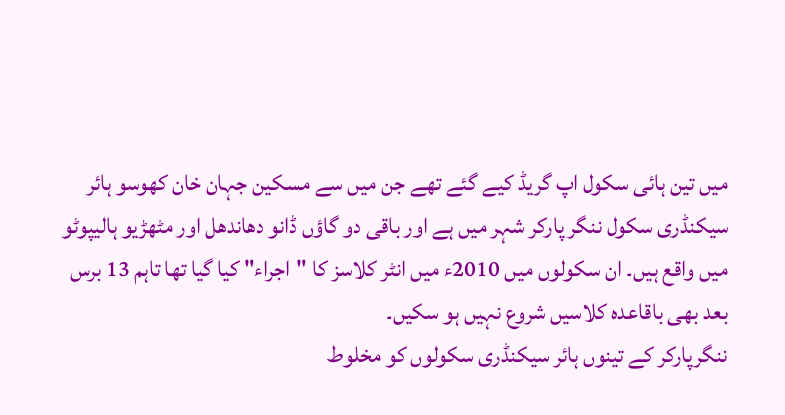میں تین ہائی سکول اپ گریڈ کیے گئے تھے جن میں سے مسکین جہان خان کھوسو ہائر سیکنڈری سکول ننگر پارکر شہر میں ہے اور باقی دو گاؤں ڈانو دھاندھل اور مٹھڑیو ہالیپوٹو میں واقع ہیں۔ ان سکولوں میں 2010ء میں انٹر کلاسز کا "اجراء" کیا گیا تھا تاہم 13 برس بعد بھی باقاعدہ کلاسیں شروع نہیں ہو سکیں۔
ننگرپارکر کے تینوں ہائر سیکنڈری سکولوں کو مخلوط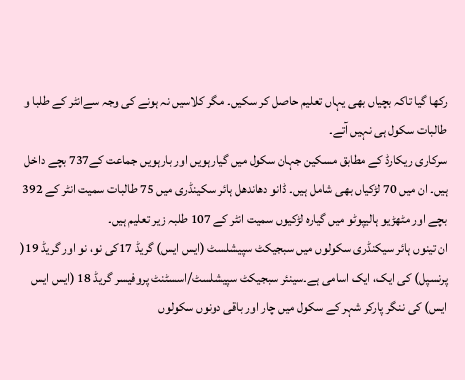رکھا گیا تاکہ بچیاں بھی یہاں تعلیم حاصل کر سکیں۔ مگر کلاسیں نہ ہونے کی وجہ سےانٹر کے طلبا و طالبات سکول ہی نہیں آتے۔
سرکاری ریکارڈ کے مطابق مسکین جہان سکول میں گیارہویں اور بارہویں جماعت کے737 بچے داخل ہیں۔ ان میں 70 لڑکیاں بھی شامل ہیں۔ ڈانو دھاندھل ہائر سکینڈری میں 75 طالبات سمیت انٹر کے 392 بچے اور مٹھڑیو ہالیپوٹو میں گیارہ لڑکیوں سمیت انٹر کے 107 طلبہ زیر تعلیم ہیں۔
ان تینوں ہائر سیکنڈری سکولوں میں سبجیکٹ سپیشلسٹ (ایس ایس) گریڈ 17کی نو، نو اور گریڈ 19( پرنسپل) کی ایک، ایک اسامی ہے۔سینئر سبجیکٹ سپیشلسٹ/اسسٹنٹ پروفیسر گریڈ 18 (ایس ایس ایس) کی ننگر پارکر شہر کے سکول میں چار اور باقی دونوں سکولوں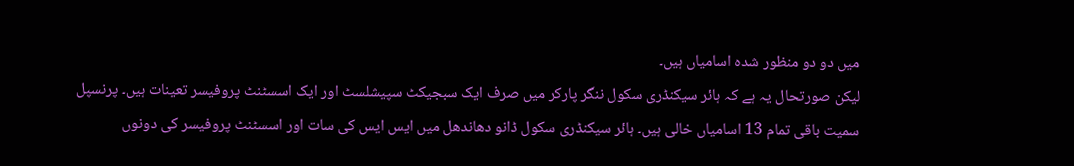میں دو دو منظور شدہ اسامیاں ہیں۔
لیکن صورتحال یہ ہے کہ ہائر سیکنڈری سکول ننگر پارکر میں صرف ایک سبجیکٹ سپیشلسٹ اور ایک اسسٹنٹ پروفیسر تعینات ہیں۔ پرنسپل سمیت باقی تمام 13 اسامیاں خالی ہیں۔ ہائر سیکنڈری سکول ڈانو دھاندھل میں ایس ایس کی سات اور اسسٹنٹ پروفیسر کی دونوں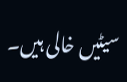سیٹیں خالی ہیں۔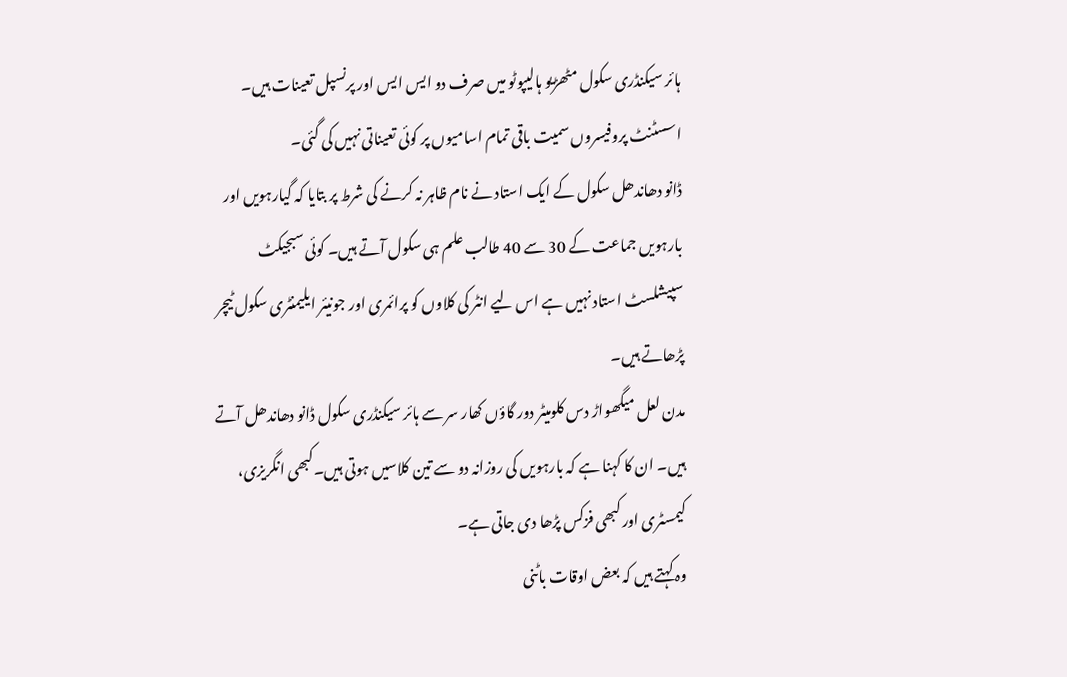ہائر سیکنڈری سکول مٹھڑیو ہالیپوٹو میں صرف دو ایس ایس اور پرنسپل تعینات ہیں۔ اسسٹنٹ پروفیسروں سمیت باقی تمام اسامیوں پر کوئی تعیناتی نہیں کی گئی۔
ڈانو دھاندھل سکول کے ایک استاد نے نام ظاہر نہ کرنے کی شرط پر بتایا کہ گیارہویں اور بارہویں جماعت کے 30 سے 40 طالب علم ہی سکول آتے ہیں۔ کوئی سبجیکٹ سپیشلسٹ استاد نہیں ہے اس لیے انٹر کی کلاوں کو پرائمری اور جونیئر ایلیمنٹری سکول ٹیچر پڑھاتے ہیں۔
مدن لعل میگھواڑ دس کلومیٹر دور گاؤں کھار سر سے ہائر سیکنڈری سکول ڈانو دھاندھل آتے ہیں۔ ان کا کہنا ہے کہ بارہویں کی روزانہ دو سے تین کلاسیں ہوتی ہیں۔کبھی انگریزی، کیمسٹری اور کبھی فزکس پڑھا دی جاتی ہے۔
وہ کہتے ہیں کہ بعض اوقات باٹنی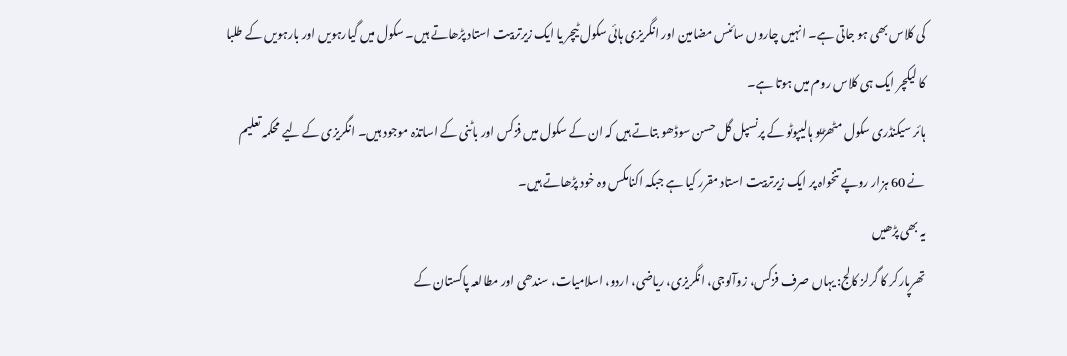کی کلاس بھی ہو جاتی ہے۔ انہیں چاروں سائنس مضامین اور انگریزی ہائی سکول ٹیچر یا ایک زیرتربیت استاد پڑھاتے ہیں۔ سکول میں گیارہویں اور بارہویں کے طلبا کا لیکچر ایک ہی کلاس روم میں ہوتا ہے۔
ہائر سیکنڈری سکول مٹھڑیو ہالیپوٹو کے پرنسپل گل حسن سوڈھو بتاتے ہیں کہ ان کے سکول میں فزکس اور باٹنی کے اساتذہ موجود ہیں۔ انگریزی کے لیے محکمہ تعلیم نے 60 ہزار روپے تنخواہ پر ایک زیرتربیت استاد مقرر کیا ہے جبکہ اکنامکس وہ خود پڑھاتے ہیں۔
یہ بھی پڑھیں
تھرپارکر کا گرلز کالج: یہاں صرف فزکس، زوآلوجی، انگریزی، ریاضی، اردو، اسلامیات، سندھی اور مطالعہ پاکستان کے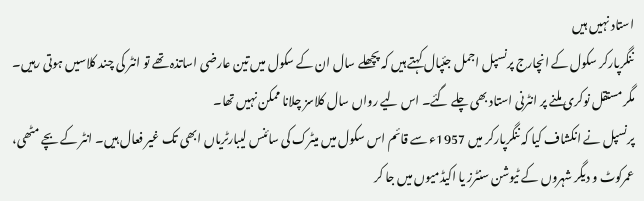استاد نہیں ہیں
ننگرپارکر سکول کے انچارج پرنسپل اجمل جئپال کہتے ہیں کہ پچھلے سال ان کے سکول میں تین عارضی اساتذہ تھے تو انٹر کی چند کلاسیں ہوتی رہیں۔ مگر مستقل نوکری ملنے پر انٹرنی استاد بھی چلے گئے۔ اس لیے رواں سال کلاسز چلانا ممکن نہیں تھا۔
پرنسپل نے انکشاف کیا کہ ننگرپارکر میں 1957ء سے قائم اس سکول میں میٹرک کی سائنس لیبارٹریاں ابھی تک غیر فعال ہیں۔ انٹر کے بچے مٹھی، عمرکوٹ و دیگر شہروں کے ٹیوشن سنٹرز یا اکیڈمیوں میں جا کر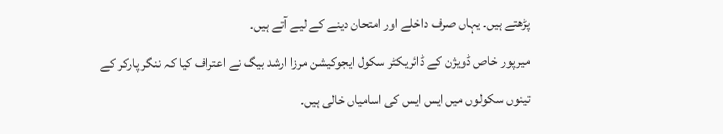پڑھتے ہیں۔ یہاں صرف داخلے اور امتحان دینے کے لیے آتے ہیں۔
میرپور خاص ڈویژن کے ڈائریکٹر سکول ایجوکیشن مرزا ارشد بیگ نے اعتراف کیا کہ ننگر پارکر کے تینوں سکولوں میں ایس ایس کی اسامیاں خالی ہیں۔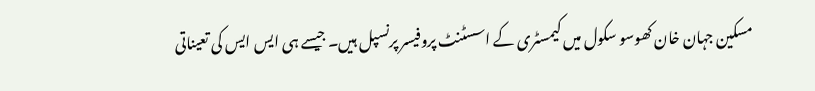مسکین جہان خان کھوسو سکول میں کیمسٹری کے اسسٹنٹ پروفیسر پرنسپل ہیں۔ جیسے ہی ایس ایس کی تعیناتی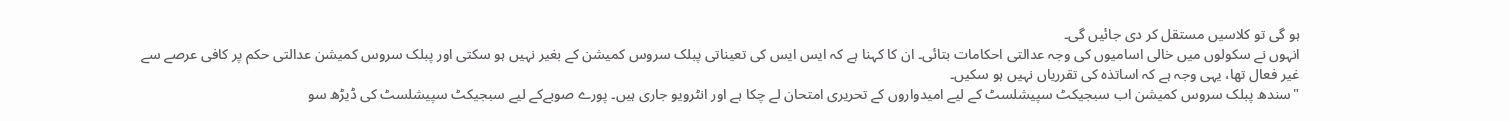ہو گی تو کلاسیں مستقل کر دی جائیں گی۔
انہوں نے سکولوں میں خالی اسامیوں کی وجہ عدالتی احکامات بتائی۔ ان کا کہنا ہے کہ ایس ایس کی تعیناتی پبلک سروس کمیشن کے بغیر نہیں ہو سکتی اور پبلک سروس کمیشن عدالتی حکم پر کافی عرصے سے غیر فعال تھا، یہی وجہ ہے کہ اساتذہ کی تقرریاں نہیں ہو سکیں۔
"سندھ پبلک سروس کمیشن اب سبجیکٹ سپیشلسٹ کے لیے امیدواروں کے تحریری امتحان لے چکا ہے اور انٹرویو جاری ہیں۔ پورے صوبےکے لیے سبجیکٹ سپیشلسٹ کی ڈیڑھ سو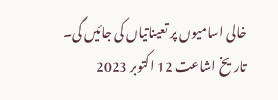خالی اسامیوں پر تعیناتیاں کی جائیں گی۔
تاریخ اشاعت 12 اکتوبر 2023